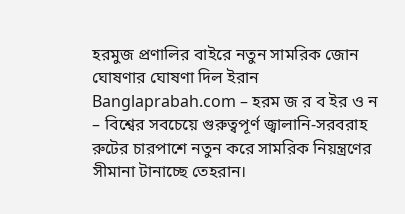হরমুজ প্রণালির বাইরে নতুন সামরিক জোন ঘোষণার ঘোষণা দিল ইরান
Banglaprabah.com – হরম জ র ব ইর ও ন – বিশ্বের সবচেয়ে গুরুত্বপূর্ণ জ্বালানি-সরবরাহ রুটের চারপাশে নতুন করে সামরিক নিয়ন্ত্রণের সীমানা টানাচ্ছে তেহরান।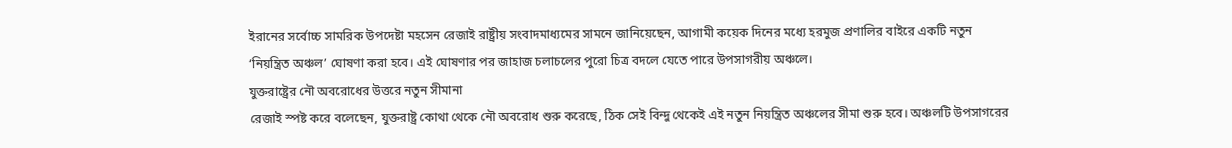ইরানের সর্বোচ্চ সামরিক উপদেষ্টা মহসেন রেজাই রাষ্ট্রীয় সংবাদমাধ্যমের সামনে জানিয়েছেন, আগামী কয়েক দিনের মধ্যে হরমুজ প্রণালির বাইরে একটি নতুন ‘নিয়ন্ত্রিত অঞ্চল’ ঘোষণা করা হবে। এই ঘোষণার পর জাহাজ চলাচলের পুরো চিত্র বদলে যেতে পারে উপসাগরীয় অঞ্চলে।
যুক্তরাষ্ট্রের নৌ অবরোধের উত্তরে নতুন সীমানা
রেজাই স্পষ্ট করে বলেছেন, যুক্তরাষ্ট্র কোথা থেকে নৌ অবরোধ শুরু করেছে, ঠিক সেই বিন্দু থেকেই এই নতুন নিয়ন্ত্রিত অঞ্চলের সীমা শুরু হবে। অঞ্চলটি উপসাগরের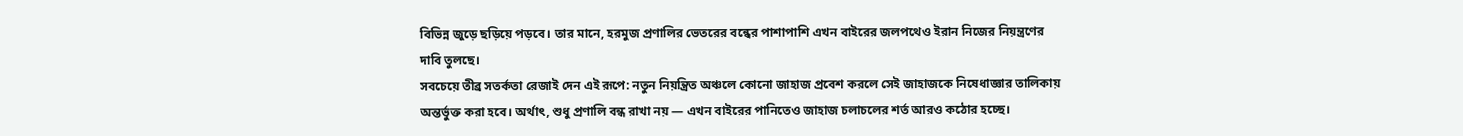বিভিন্ন জুড়ে ছড়িয়ে পড়বে। তার মানে, হরমুজ প্রণালির ভেতরের বন্ধের পাশাপাশি এখন বাইরের জলপথেও ইরান নিজের নিয়ন্ত্রণের দাবি তুলছে।
সবচেয়ে তীব্র সতর্কতা রেজাই দেন এই রূপে: নতুন নিয়ন্ত্রিত অঞ্চলে কোনো জাহাজ প্রবেশ করলে সেই জাহাজকে নিষেধাজ্ঞার তালিকায় অন্তর্ভুক্ত করা হবে। অর্থাৎ, শুধু প্রণালি বন্ধ রাখা নয় — এখন বাইরের পানিতেও জাহাজ চলাচলের শর্ত আরও কঠোর হচ্ছে।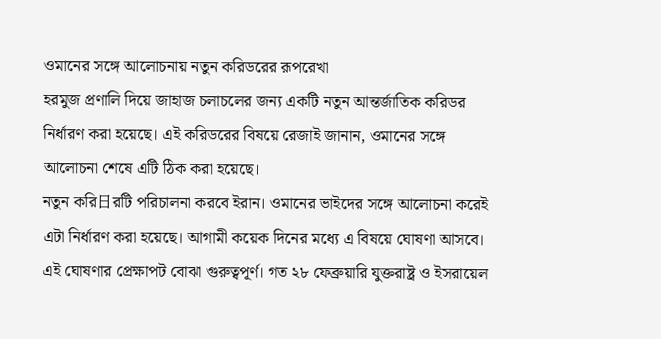ওমানের সঙ্গে আলোচনায় নতুন করিডরের রূপরেখা
হরমুজ প্রণালি দিয়ে জাহাজ চলাচলের জন্য একটি নতুন আন্তর্জাতিক করিডর নির্ধারণ করা হয়েছে। এই করিডরের বিষয়ে রেজাই জানান, ওমানের সঙ্গে আলোচনা শেষে এটি ঠিক করা হয়েছে।
নতুন করি日রটি পরিচালনা করবে ইরান। ওমানের ভাইদের সঙ্গে আলোচনা করেই এটা নির্ধারণ করা হয়েছে। আগামী কয়েক দিনের মধ্যে এ বিষয়ে ঘোষণা আসবে।
এই ঘোষণার প্রেক্ষাপট বোঝা গুরুত্বপূর্ণ। গত ২৮ ফেব্রুয়ারি যুক্তরাষ্ট্র ও ইসরায়েল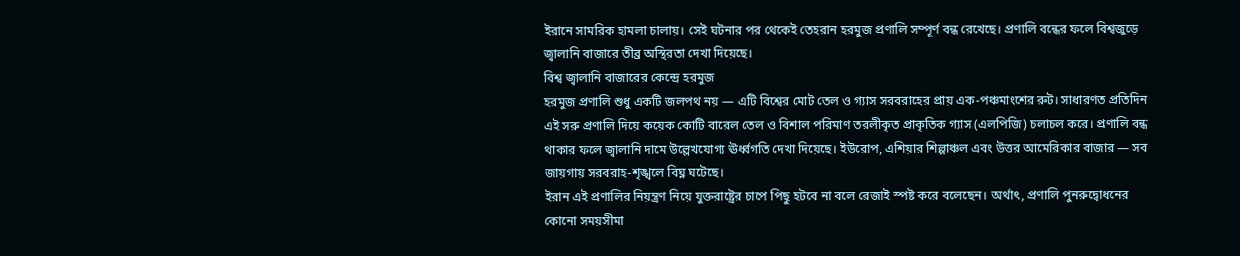ইরানে সামরিক হামলা চালায়। সেই ঘটনার পর থেকেই তেহরান হরমুজ প্রণালি সম্পূর্ণ বন্ধ রেখেছে। প্রণালি বন্ধের ফলে বিশ্বজুড়ে জ্বালানি বাজারে তীব্র অস্থিরতা দেখা দিয়েছে।
বিশ্ব জ্বালানি বাজারের কেন্দ্রে হরমুজ
হরমুজ প্রণালি শুধু একটি জলপথ নয় — এটি বিশ্বের মোট তেল ও গ্যাস সরবরাহের প্রায় এক-পঞ্চমাংশের রুট। সাধারণত প্রতিদিন এই সরু প্রণালি দিয়ে কয়েক কোটি বারেল তেল ও বিশাল পরিমাণ তরলীকৃত প্রাকৃতিক গ্যাস (এলপিজি) চলাচল করে। প্রণালি বন্ধ থাকার ফলে জ্বালানি দামে উল্লেখযোগ্য ঊর্ধ্বগতি দেখা দিয়েছে। ইউরোপ, এশিয়ার শিল্পাঞ্চল এবং উত্তর আমেরিকার বাজার — সব জায়গায় সরবরাহ-শৃঙ্খলে বিঘ্ন ঘটেছে।
ইরান এই প্রণালির নিয়ন্ত্রণ নিয়ে যুক্তরাষ্ট্রের চাপে পিছু হটবে না বলে রেজাই স্পষ্ট করে বলেছেন। অর্থাৎ, প্রণালি পুনরুদ্বোধনের কোনো সময়সীমা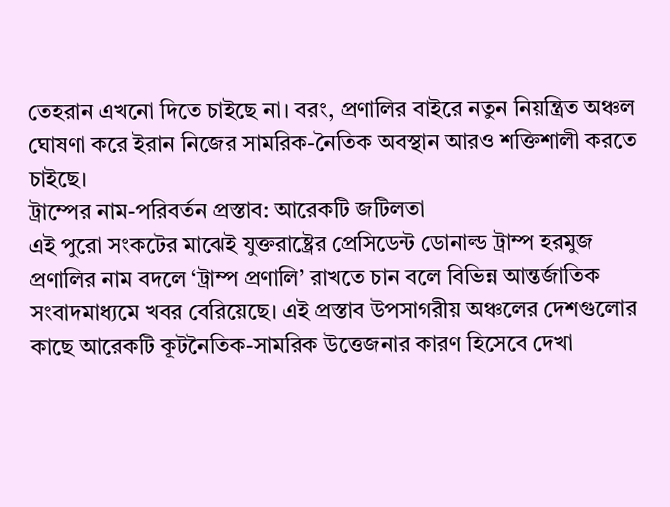তেহরান এখনো দিতে চাইছে না। বরং, প্রণালির বাইরে নতুন নিয়ন্ত্রিত অঞ্চল ঘোষণা করে ইরান নিজের সামরিক-নৈতিক অবস্থান আরও শক্তিশালী করতে চাইছে।
ট্রাম্পের নাম-পরিবর্তন প্রস্তাব: আরেকটি জটিলতা
এই পুরো সংকটের মাঝেই যুক্তরাষ্ট্রের প্রেসিডেন্ট ডোনাল্ড ট্রাম্প হরমুজ প্রণালির নাম বদলে ‘ট্রাম্প প্রণালি’ রাখতে চান বলে বিভিন্ন আন্তর্জাতিক সংবাদমাধ্যমে খবর বেরিয়েছে। এই প্রস্তাব উপসাগরীয় অঞ্চলের দেশগুলোর কাছে আরেকটি কূটনৈতিক-সামরিক উত্তেজনার কারণ হিসেবে দেখা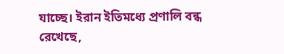যাচ্ছে। ইরান ইতিমধ্যে প্রণালি বন্ধ রেখেছে,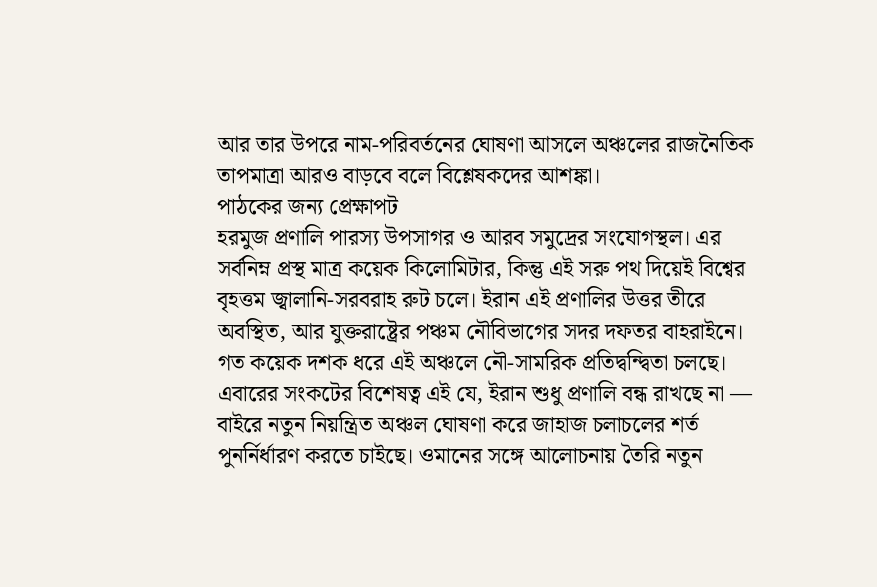আর তার উপরে নাম-পরিবর্তনের ঘোষণা আসলে অঞ্চলের রাজনৈতিক তাপমাত্রা আরও বাড়বে বলে বিশ্লেষকদের আশঙ্কা।
পাঠকের জন্য প্রেক্ষাপট
হরমুজ প্রণালি পারস্য উপসাগর ও আরব সমুদ্রের সংযোগস্থল। এর সর্বনিম্ন প্রস্থ মাত্র কয়েক কিলোমিটার, কিন্তু এই সরু পথ দিয়েই বিশ্বের বৃহত্তম জ্বালানি-সরবরাহ রুট চলে। ইরান এই প্রণালির উত্তর তীরে অবস্থিত, আর যুক্তরাষ্ট্রের পঞ্চম নৌবিভাগের সদর দফতর বাহরাইনে। গত কয়েক দশক ধরে এই অঞ্চলে নৌ-সামরিক প্রতিদ্বন্দ্বিতা চলছে।
এবারের সংকটের বিশেষত্ব এই যে, ইরান শুধু প্রণালি বন্ধ রাখছে না — বাইরে নতুন নিয়ন্ত্রিত অঞ্চল ঘোষণা করে জাহাজ চলাচলের শর্ত পুনর্নির্ধারণ করতে চাইছে। ওমানের সঙ্গে আলোচনায় তৈরি নতুন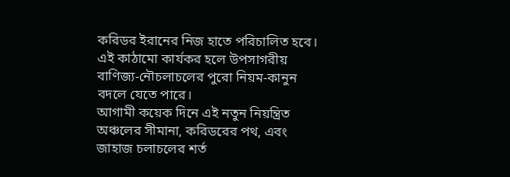করিডর ইরানের নিজ হাতে পরিচালিত হবে। এই কাঠামো কার্যকর হলে উপসাগরীয় বাণিজ্য-নৌচলাচলের পুরো নিয়ম-কানুন বদলে যেতে পারে।
আগামী কয়েক দিনে এই নতুন নিয়ন্ত্রিত অঞ্চলের সীমানা, করিডরের পথ, এবং জাহাজ চলাচলের শর্ত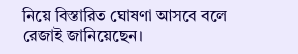নিয়ে বিস্তারিত ঘোষণা আসবে বলে রেজাই জানিয়েছেন।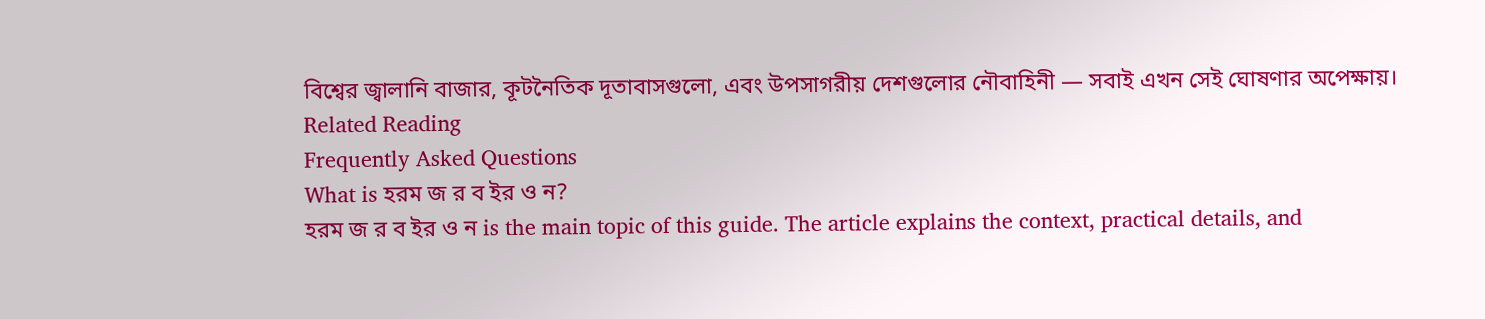বিশ্বের জ্বালানি বাজার, কূটনৈতিক দূতাবাসগুলো, এবং উপসাগরীয় দেশগুলোর নৌবাহিনী — সবাই এখন সেই ঘোষণার অপেক্ষায়।
Related Reading
Frequently Asked Questions
What is হরম জ র ব ইর ও ন?
হরম জ র ব ইর ও ন is the main topic of this guide. The article explains the context, practical details, and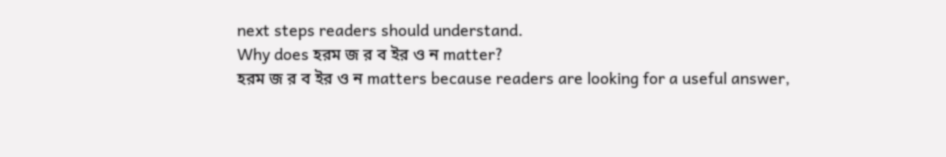next steps readers should understand.
Why does হরম জ র ব ইর ও ন matter?
হরম জ র ব ইর ও ন matters because readers are looking for a useful answer,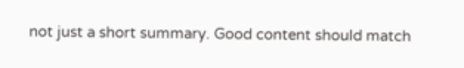not just a short summary. Good content should match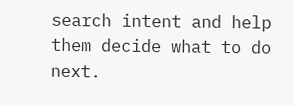search intent and help them decide what to do next.